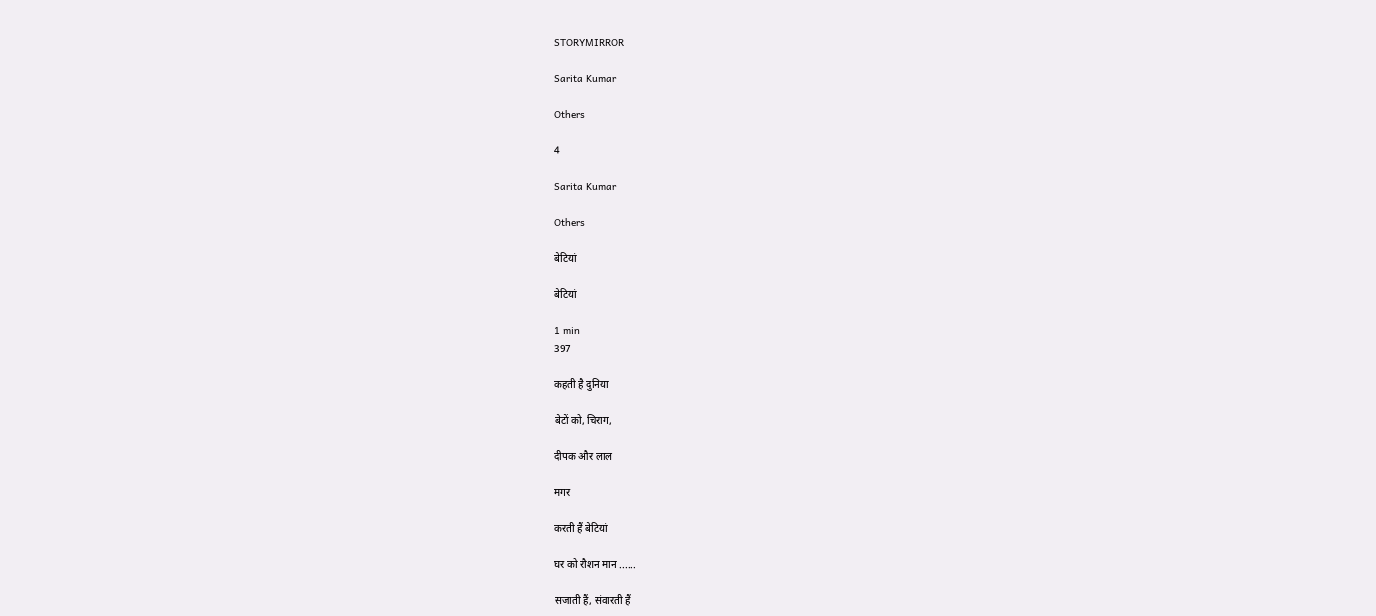STORYMIRROR

Sarita Kumar

Others

4

Sarita Kumar

Others

बेटियां

बेटियां

1 min
397

कहती है दुनिया

बेटों को, चिराग,

दीपक और लाल

मगर

करती हैं बेटियां

घर को रौशन मान ......

सजाती हैं, संवारती हैं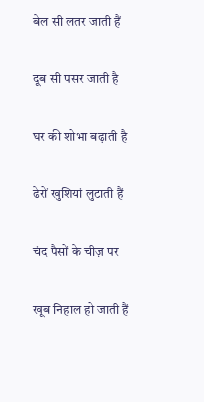बेल सी लतर जाती हैं

दूब सी पसर जाती है

घर की शोभा बढ़ाती है

ढेरों खुशियां लुटाती हैं

चंद पैसों के चीज़ पर

खूब निहाल हो जाती हैं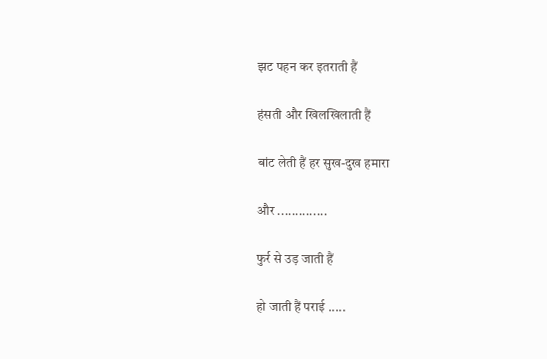झट पहन कर इतराती हैं

हंसती और खिलखिलाती हैं

बांट लेती हैं हर सुख-दुख हमारा

और ..............

फुर्र से उड़ जाती हैं

हो जाती हैं पराई .....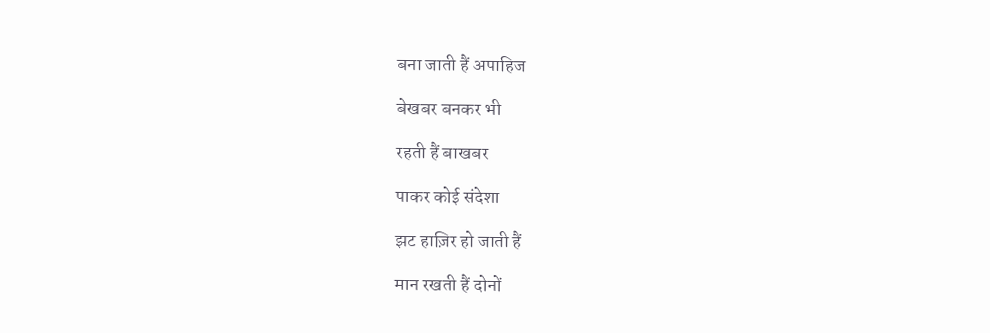बना जाती हैं अपाहिज

बेखबर बनकर भी

रहती हैं बाखबर

पाकर कोई संदेशा

झट हाज़िर हो जाती हैं

मान रखती हैं दोनों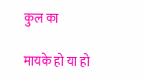कुल का

मायके हो या हो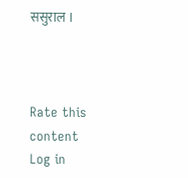ससुराल ।



Rate this content
Log in